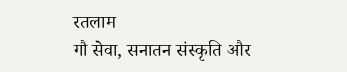रतलाम
गौ सेवा, सनातन संस्कृति और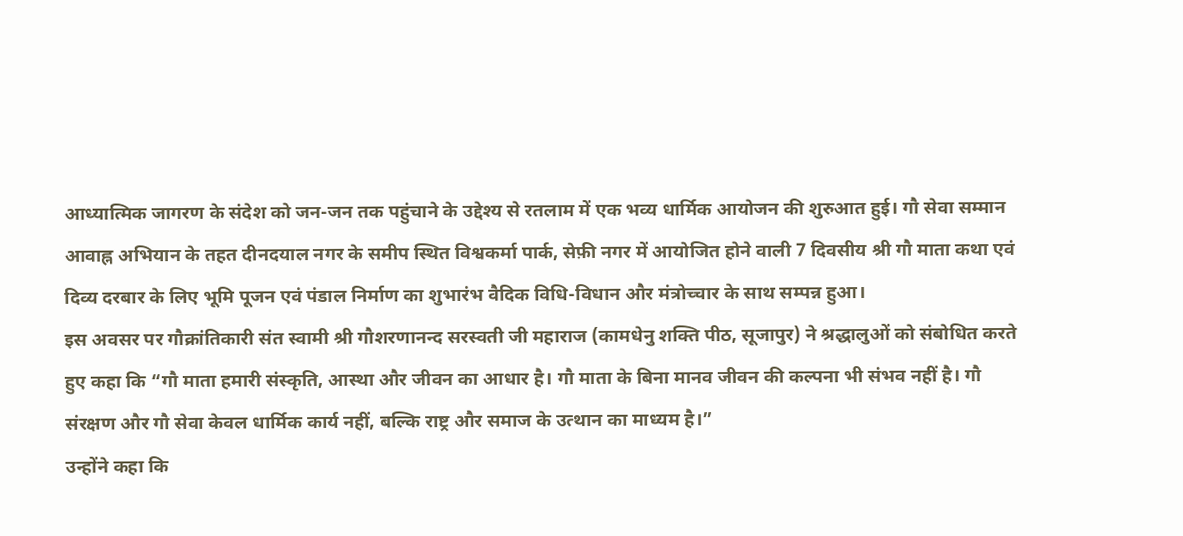आध्यात्मिक जागरण के संदेश को जन-जन तक पहुंचाने के उद्देश्य से रतलाम में एक भव्य धार्मिक आयोजन की शुरुआत हुई। गौ सेवा सम्मान आवाह्न अभियान के तहत दीनदयाल नगर के समीप स्थित विश्वकर्मा पार्क, सेफ़ी नगर में आयोजित होने वाली 7 दिवसीय श्री गौ माता कथा एवं दिव्य दरबार के लिए भूमि पूजन एवं पंडाल निर्माण का शुभारंभ वैदिक विधि-विधान और मंत्रोच्चार के साथ सम्पन्न हुआ।
इस अवसर पर गौक्रांतिकारी संत स्वामी श्री गौशरणानन्द सरस्वती जी महाराज (कामधेनु शक्ति पीठ, सूजापुर) ने श्रद्धालुओं को संबोधित करते हुए कहा कि “गौ माता हमारी संस्कृति, आस्था और जीवन का आधार है। गौ माता के बिना मानव जीवन की कल्पना भी संभव नहीं है। गौ संरक्षण और गौ सेवा केवल धार्मिक कार्य नहीं, बल्कि राष्ट्र और समाज के उत्थान का माध्यम है।”
उन्होंने कहा कि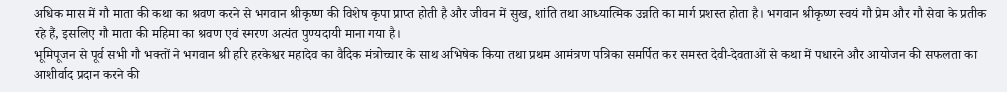अधिक मास में गौ माता की कथा का श्रवण करने से भगवान श्रीकृष्ण की विशेष कृपा प्राप्त होती है और जीवन में सुख, शांति तथा आध्यात्मिक उन्नति का मार्ग प्रशस्त होता है। भगवान श्रीकृष्ण स्वयं गौ प्रेम और गौ सेवा के प्रतीक रहे हैं, इसलिए गौ माता की महिमा का श्रवण एवं स्मरण अत्यंत पुण्यदायी माना गया है।
भूमिपूजन से पूर्व सभी गौ भक्तों ने भगवान श्री हरि हरकेश्वर महादेव का वैदिक मंत्रोच्चार के साथ अभिषेक किया तथा प्रथम आमंत्रण पत्रिका समर्पित कर समस्त देवी-देवताओं से कथा में पधारने और आयोजन की सफलता का आशीर्वाद प्रदान करने की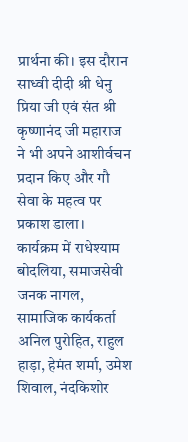प्रार्थना की। इस दौरान साध्वी दीदी श्री धेनु प्रिया जी एवं संत श्री कृष्णानंद जी महाराज ने भी अपने आशीर्वचन प्रदान किए और गौ सेवा के महत्व पर प्रकाश डाला।
कार्यक्रम में राधेश्याम बोदलिया, समाजसेवी जनक नागल, सामाजिक कार्यकर्ता अनिल पुरोहित, राहुल हाड़ा, हेमंत शर्मा, उमेश शिवाल, नंदकिशोर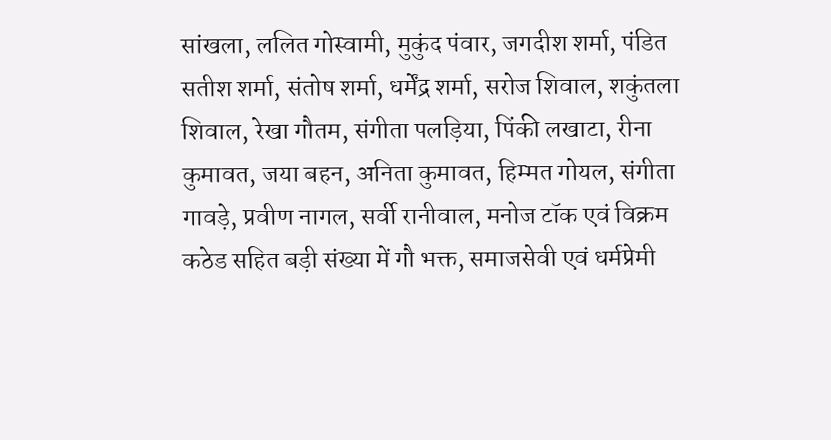सांखला, ललित गोस्वामी, मुकुंद पंवार, जगदीश शर्मा, पंडित सतीश शर्मा, संतोष शर्मा, धर्मेंद्र शर्मा, सरोज शिवाल, शकुंतला शिवाल, रेखा गौतम, संगीता पलड़िया, पिंकी लखाटा, रीना कुमावत, जया बहन, अनिता कुमावत, हिम्मत गोयल, संगीता गावड़े, प्रवीण नागल, सर्वी रानीवाल, मनोज टॉक एवं विक्रम कठेड सहित बड़ी संख्या में गौ भक्त, समाजसेवी एवं धर्मप्रेमी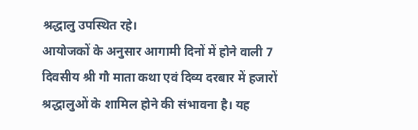श्रद्धालु उपस्थित रहे।
आयोजकों के अनुसार आगामी दिनों में होने वाली 7 दिवसीय श्री गौ माता कथा एवं दिव्य दरबार में हजारों श्रद्धालुओं के शामिल होने की संभावना है। यह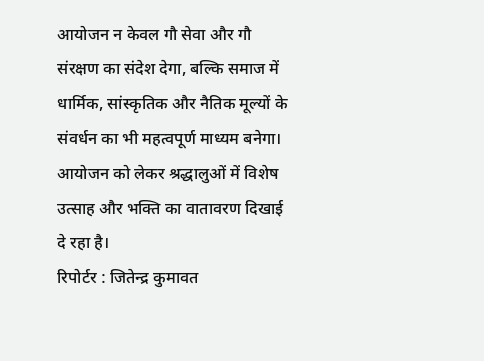आयोजन न केवल गौ सेवा और गौ संरक्षण का संदेश देगा, बल्कि समाज में धार्मिक, सांस्कृतिक और नैतिक मूल्यों के संवर्धन का भी महत्वपूर्ण माध्यम बनेगा। आयोजन को लेकर श्रद्धालुओं में विशेष उत्साह और भक्ति का वातावरण दिखाई दे रहा है।
रिपोर्टर : जितेन्द्र कुमावत